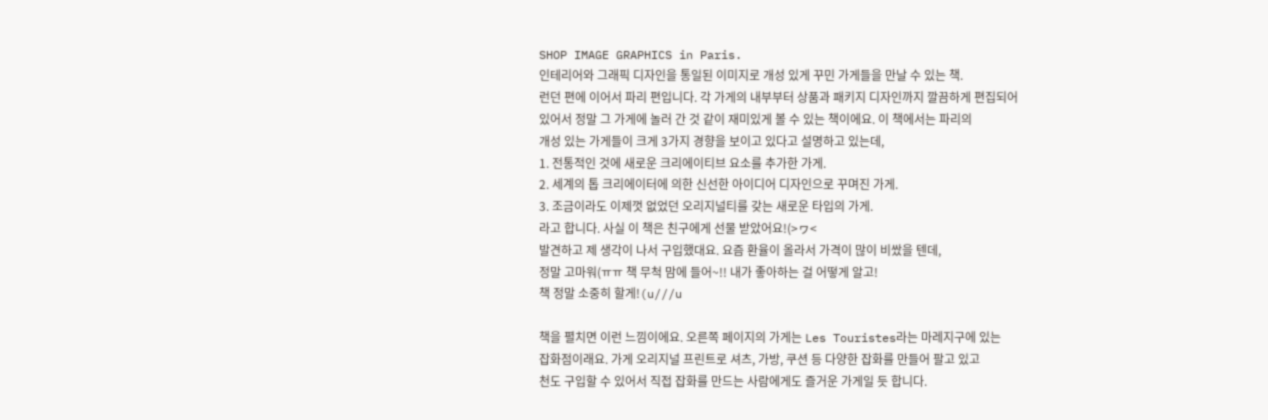SHOP IMAGE GRAPHICS in Paris.
인테리어와 그래픽 디자인을 통일된 이미지로 개성 있게 꾸민 가게들을 만날 수 있는 책.
런던 편에 이어서 파리 편입니다. 각 가게의 내부부터 상품과 패키지 디자인까지 깔끔하게 편집되어
있어서 정말 그 가게에 놀러 간 것 같이 재미있게 볼 수 있는 책이에요. 이 책에서는 파리의
개성 있는 가게들이 크게 3가지 경향을 보이고 있다고 설명하고 있는데,
1. 전통적인 것에 새로운 크리에이티브 요소를 추가한 가게.
2. 세계의 톱 크리에이터에 의한 신선한 아이디어 디자인으로 꾸며진 가게.
3. 조금이라도 이제껏 없었던 오리지널티를 갖는 새로운 타입의 가게.
라고 합니다. 사실 이 책은 친구에게 선물 받았어요!(>ヮ<
발견하고 제 생각이 나서 구입했대요. 요즘 환율이 올라서 가격이 많이 비쌌을 텐데,
정말 고마워(ㅠㅠ 책 무척 맘에 들어~!! 내가 좋아하는 걸 어떻게 알고!
책 정말 소중히 할게!(u///u

책을 펼치면 이런 느낌이에요. 오른쪽 페이지의 가게는 Les Touristes라는 마레지구에 있는
잡화점이래요. 가게 오리지널 프린트로 셔츠, 가방, 쿠션 등 다양한 잡화를 만들어 팔고 있고
천도 구입할 수 있어서 직접 잡화를 만드는 사람에게도 즐거운 가게일 듯 합니다.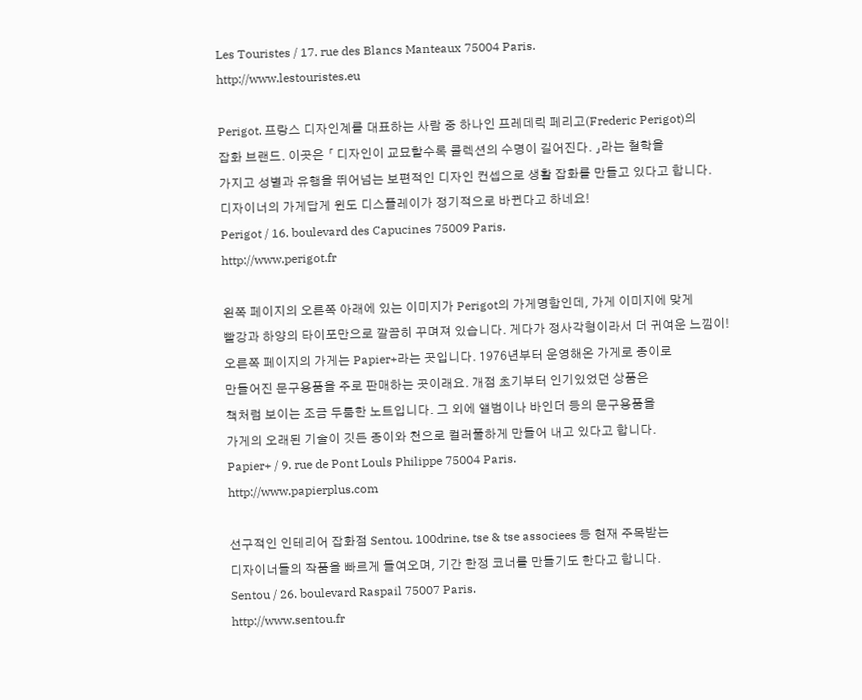Les Touristes / 17. rue des Blancs Manteaux 75004 Paris.
http://www.lestouristes.eu

Perigot. 프랑스 디자인계를 대표하는 사람 중 하나인 프레데릭 페리고(Frederic Perigot)의
잡화 브랜드. 이곳은 「 디자인이 교묘할수록 콜렉션의 수명이 길어진다. 」라는 철학을
가지고 성별과 유행을 뛰어넘는 보편적인 디자인 컨셉으로 생활 잡화를 만들고 있다고 합니다.
디자이너의 가게답게 윈도 디스플레이가 정기적으로 바뀐다고 하네요!
Perigot / 16. boulevard des Capucines 75009 Paris.
http://www.perigot.fr

왼쪽 페이지의 오른쪽 아래에 있는 이미지가 Perigot의 가게명함인데, 가게 이미지에 맞게
빨강과 하양의 타이포만으로 깔끔히 꾸며져 있습니다. 게다가 정사각형이라서 더 귀여운 느낌이!
오른쪽 페이지의 가게는 Papier+라는 곳입니다. 1976년부터 운영해온 가게로 종이로
만들어진 문구용품을 주로 판매하는 곳이래요. 개점 초기부터 인기있었던 상품은
책처럼 보이는 조금 두툼한 노트입니다. 그 외에 앨범이나 바인더 등의 문구용품을
가게의 오래된 기술이 깃든 종이와 천으로 컬러풀하게 만들어 내고 있다고 합니다.
Papier+ / 9. rue de Pont Louls Philippe 75004 Paris.
http://www.papierplus.com

선구적인 인테리어 잡화점 Sentou. 100drine, tse & tse associees 등 현재 주목받는
디자이너들의 작품을 빠르게 들여오며, 기간 한정 코너를 만들기도 한다고 합니다.
Sentou / 26. boulevard Raspail 75007 Paris.
http://www.sentou.fr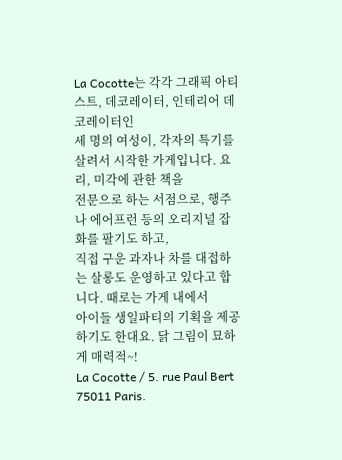La Cocotte는 각각 그래픽 아티스트, 데코레이터, 인테리어 데코레이터인
세 명의 여성이, 각자의 특기를 살려서 시작한 가게입니다. 요리, 미각에 관한 책을
전문으로 하는 서점으로, 행주나 에어프런 등의 오리지널 잡화를 팔기도 하고,
직접 구운 과자나 차를 대접하는 살롱도 운영하고 있다고 합니다. 때로는 가게 내에서
아이들 생일파티의 기획을 제공하기도 한대요. 닭 그림이 묘하게 매력적~!
La Cocotte / 5. rue Paul Bert 75011 Paris.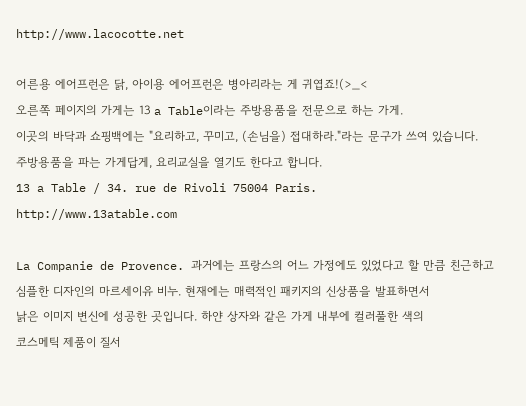http://www.lacocotte.net

어른용 에어프런은 닭, 아이용 에어프런은 병아리라는 게 귀엽죠!(>_<
오른쪽 페이지의 가게는 13 a Table이라는 주방용품을 전문으로 하는 가게.
이곳의 바닥과 쇼핑백에는 "요리하고, 꾸미고, (손님을) 접대하라."라는 문구가 쓰여 있습니다.
주방용품을 파는 가게답게, 요리교실을 열기도 한다고 합니다.
13 a Table / 34. rue de Rivoli 75004 Paris.
http://www.13atable.com

La Companie de Provence. 과거에는 프랑스의 어느 가정에도 있었다고 할 만큼 친근하고
심플한 디자인의 마르세이유 비누. 현재에는 매력적인 패키지의 신상품을 발표하면서
낡은 이미지 변신에 성공한 곳입니다. 하얀 상자와 같은 가게 내부에 컬러풀한 색의
코스메틱 제품이 질서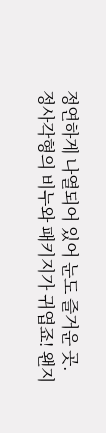정연하게 나열되어 있어 눈도 즐거운 곳.
정사각형의 비누와 패키지가 귀엽죠! 왠지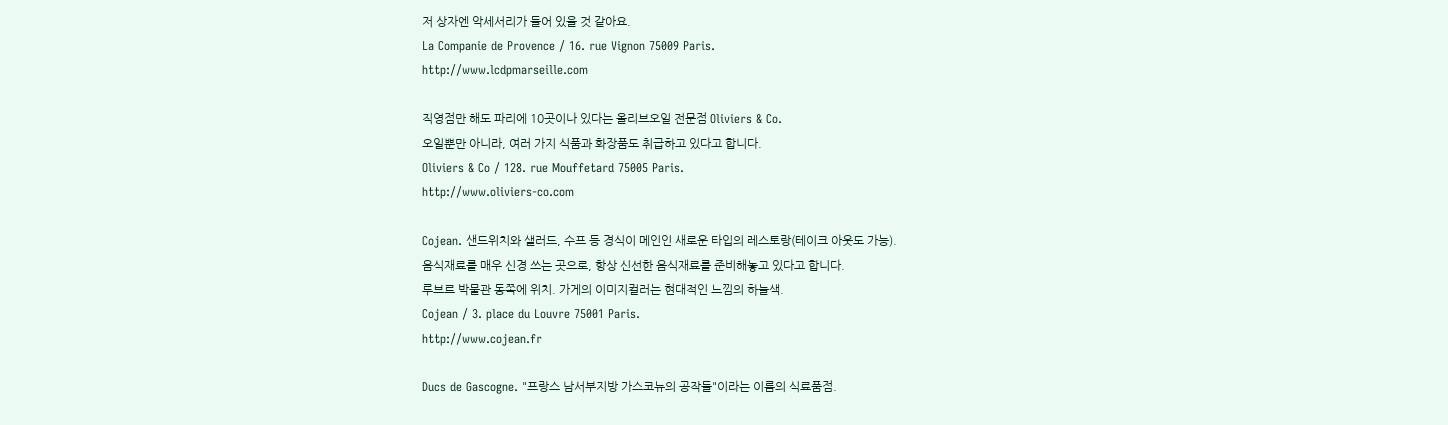저 상자엔 악세서리가 들어 있을 것 같아요.
La Companie de Provence / 16. rue Vignon 75009 Paris.
http://www.lcdpmarseille.com

직영점만 해도 파리에 10곳이나 있다는 올리브오일 전문점 Oliviers & Co.
오일뿐만 아니라, 여러 가지 식품과 화장품도 취급하고 있다고 합니다.
Oliviers & Co / 128. rue Mouffetard 75005 Paris.
http://www.oliviers-co.com

Cojean. 샌드위치와 샐러드, 수프 등 경식이 메인인 새로운 타입의 레스토랑(테이크 아웃도 가능).
음식재료를 매우 신경 쓰는 곳으로, 항상 신선한 음식재료를 준비해놓고 있다고 합니다.
루브르 박물관 동쪽에 위치. 가게의 이미지컬러는 현대적인 느낌의 하늘색.
Cojean / 3. place du Louvre 75001 Paris.
http://www.cojean.fr

Ducs de Gascogne. "프랑스 남서부지방 가스코뉴의 공작들"이라는 이름의 식료품점.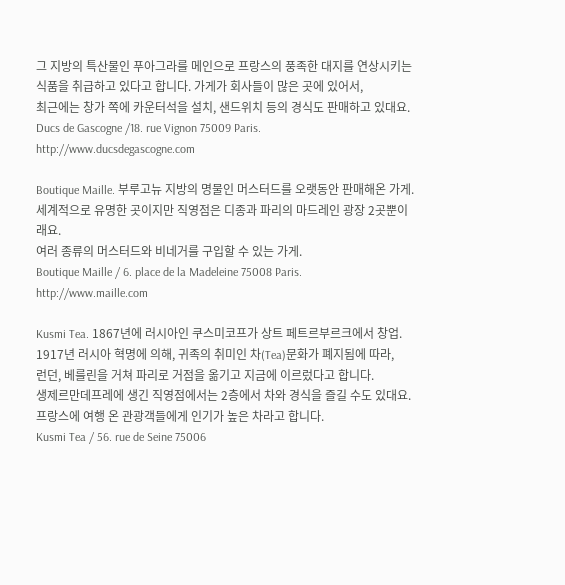그 지방의 특산물인 푸아그라를 메인으로 프랑스의 풍족한 대지를 연상시키는
식품을 취급하고 있다고 합니다. 가게가 회사들이 많은 곳에 있어서,
최근에는 창가 쪽에 카운터석을 설치, 샌드위치 등의 경식도 판매하고 있대요.
Ducs de Gascogne /18. rue Vignon 75009 Paris.
http://www.ducsdegascogne.com

Boutique Maille. 부루고뉴 지방의 명물인 머스터드를 오랫동안 판매해온 가게.
세계적으로 유명한 곳이지만 직영점은 디종과 파리의 마드레인 광장 2곳뿐이래요.
여러 종류의 머스터드와 비네거를 구입할 수 있는 가게.
Boutique Maille / 6. place de la Madeleine 75008 Paris.
http://www.maille.com

Kusmi Tea. 1867년에 러시아인 쿠스미코프가 상트 페트르부르크에서 창업.
1917년 러시아 혁명에 의해, 귀족의 취미인 차(Tea)문화가 폐지됨에 따라,
런던, 베를린을 거쳐 파리로 거점을 옮기고 지금에 이르렀다고 합니다.
생제르만데프레에 생긴 직영점에서는 2층에서 차와 경식을 즐길 수도 있대요.
프랑스에 여행 온 관광객들에게 인기가 높은 차라고 합니다.
Kusmi Tea / 56. rue de Seine 75006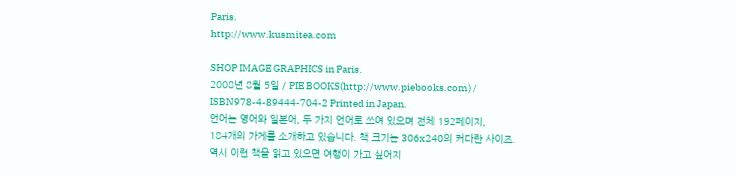Paris.
http://www.kusmitea.com

SHOP IMAGE GRAPHICS in Paris.
2008년 8월 5일 / PIE BOOKS(http://www.piebooks.com) /
ISBN978-4-89444-704-2 Printed in Japan.
언어는 영어와 일본어, 두 가지 언어로 쓰여 있으며 전체 192페이지,
184개의 가게를 소개하고 있습니다. 책 크기는 306x240의 커다란 사이즈.
역시 이런 책을 읽고 있으면 여행이 가고 싶어지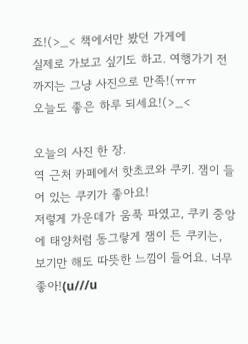죠!(>_< 책에서만 봤던 가게에
실제로 가보고 싶기도 하고. 여행가기 전까지는 그냥 사진으로 만족!(ㅠㅠ
오늘도 좋은 하루 되세요!(>_<

오늘의 사진 한 장.
역 근처 카페에서 핫초코와 쿠키. 잼이 들어 있는 쿠키가 좋아요!
저렇게 가운데가 움푹 파였고, 쿠키 중앙에 태양처럼 동그랗게 잼이 든 쿠키는,
보기만 해도 따뜻한 느낌이 들어요. 너무 좋아!(u///u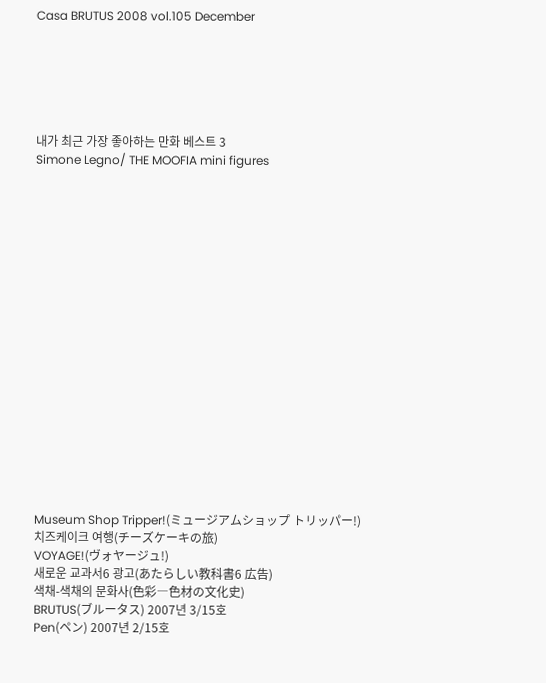Casa BRUTUS 2008 vol.105 December






내가 최근 가장 좋아하는 만화 베스트 3
Simone Legno/ THE MOOFIA mini figures



















Museum Shop Tripper!(ミュージアムショップ トリッパー!)
치즈케이크 여행(チーズケーキの旅)
VOYAGE!(ヴォヤージュ!)
새로운 교과서6 광고(あたらしい教科書6 広告)
색채-색채의 문화사(色彩―色材の文化史)
BRUTUS(ブルータス) 2007년 3/15호
Pen(ペン) 2007년 2/15호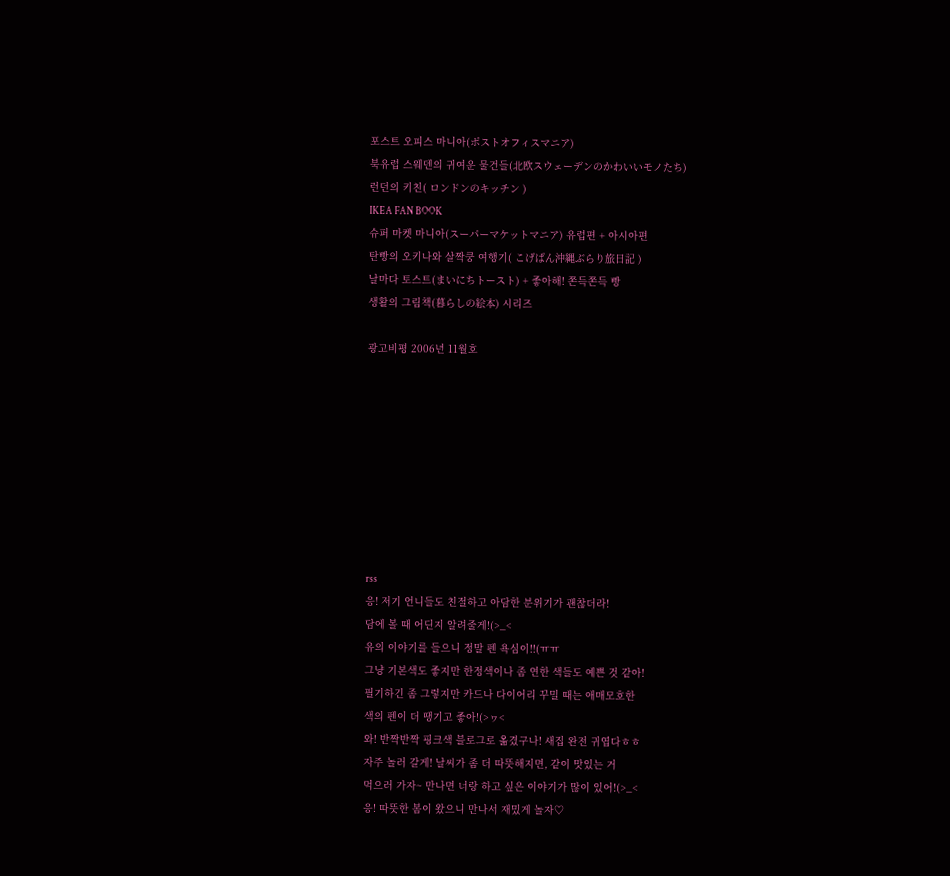포스트 오피스 마니아(ポストオフィスマニア)
북유럽 스웨덴의 귀여운 물건들(北欧スウェーデンのかわいいモノたち)
런던의 키친( ロンドンのキッチン )
IKEA FAN BOOK
슈퍼 마켓 마니아(スーパーマケットマニア) 유럽편 + 아시아편
탄빵의 오키나와 살짝쿵 여행기( こげぱん沖縄ぶらり旅日記 )
날마다 토스트(まいにちトースト) + 좋아해! 쫀득쫀득 빵
생활의 그림책(暮らしの絵本) 시리즈

광고비평 2006년 11월호









rss
응! 저기 언니들도 친절하고 아담한 분위기가 괜찮더라!
담에 볼 때 어딘지 알려줄게!(>_<
유의 이야기를 들으니 정말 펜 욕심이!!(ㅠㅠ
그냥 기본색도 좋지만 한정색이나 좀 연한 색들도 예쁜 것 같아!
필기하긴 좀 그렇지만 카드나 다이어리 꾸밀 때는 애매모호한
색의 펜이 더 땡기고 좋아!(>ヮ<
와! 반짝반짝 핑크색 블로그로 옮겼구나! 새집 완전 귀엽다ㅎㅎ
자주 놀러 갈게! 날씨가 좀 더 따뜻해지면, 같이 맛있는 거
먹으러 가자~ 만나면 너랑 하고 싶은 이야기가 많이 있어!(>_<
응! 따뜻한 봄이 왔으니 만나서 재밌게 놀자♡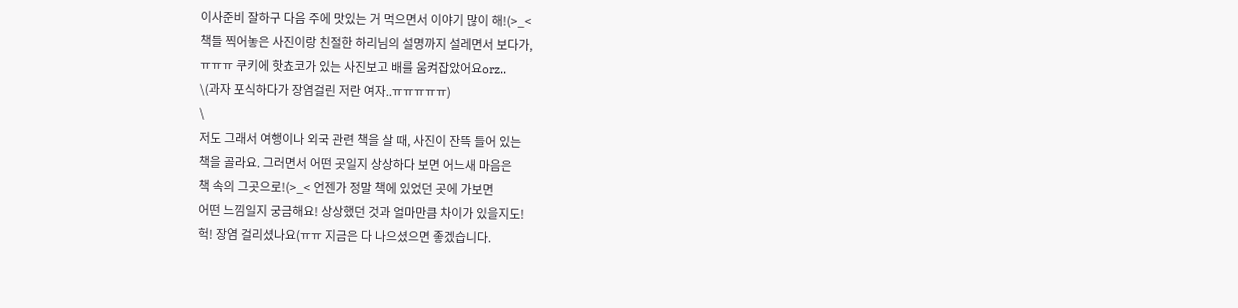이사준비 잘하구 다음 주에 맛있는 거 먹으면서 이야기 많이 해!(>_<
책들 찍어놓은 사진이랑 친절한 하리님의 설명까지 설레면서 보다가,
ㅠㅠㅠ 쿠키에 핫쵸코가 있는 사진보고 배를 움켜잡았어요orz..
\(과자 포식하다가 장염걸린 저란 여자..ㅠㅠㅠㅠㅠ)
\
저도 그래서 여행이나 외국 관련 책을 살 때, 사진이 잔뜩 들어 있는
책을 골라요. 그러면서 어떤 곳일지 상상하다 보면 어느새 마음은
책 속의 그곳으로!(>_< 언젠가 정말 책에 있었던 곳에 가보면
어떤 느낌일지 궁금해요! 상상했던 것과 얼마만큼 차이가 있을지도!
헉! 장염 걸리셨나요(ㅠㅠ 지금은 다 나으셨으면 좋겠습니다.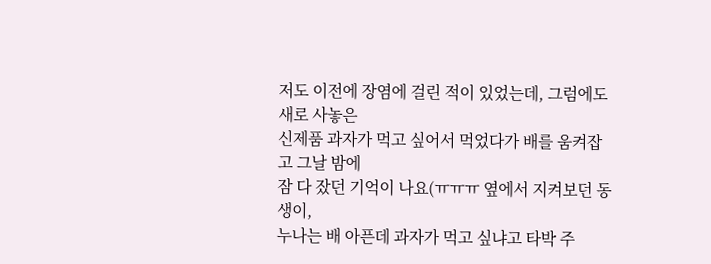저도 이전에 장염에 걸린 적이 있었는데, 그럼에도 새로 사놓은
신제품 과자가 먹고 싶어서 먹었다가 배를 움켜잡고 그날 밤에
잠 다 잤던 기억이 나요(ㅠㅠㅠ 옆에서 지켜보던 동생이,
누나는 배 아픈데 과자가 먹고 싶냐고 타박 주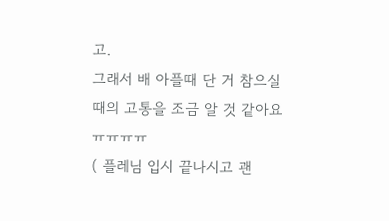고.
그래서 배 아플때 단 거 참으실 때의 고통을 조금 알 것 같아요ㅠㅠㅠㅠ
( 플레님 입시 끝나시고 괜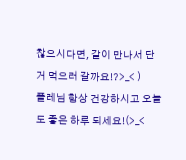찮으시다면, 같이 만나서 단 거 먹으러 갈까요!?>_< )
플레님 항상 건강하시고 오늘도 좋은 하루 되세요!(>_<